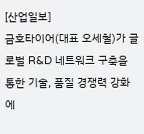[산업일보]
금호타이어(대표 오세철)가 글로벌 R&D 네트워크 구축을 통한 기술, 품질 경쟁력 강화에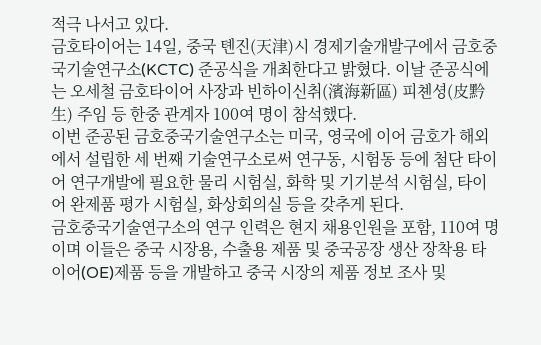적극 나서고 있다.
금호타이어는 14일, 중국 톈진(天津)시 경제기술개발구에서 금호중국기술연구소(KCTC) 준공식을 개최한다고 밝혔다. 이날 준공식에는 오세철 금호타이어 사장과 빈하이신취(濱海新區) 피쳰셩(皮黔生) 주임 등 한중 관계자 100여 명이 참석했다.
이번 준공된 금호중국기술연구소는 미국, 영국에 이어 금호가 해외에서 설립한 세 번째 기술연구소로써 연구동, 시험동 등에 첨단 타이어 연구개발에 필요한 물리 시험실, 화학 및 기기분석 시험실, 타이어 완제품 평가 시험실, 화상회의실 등을 갖추게 된다.
금호중국기술연구소의 연구 인력은 현지 채용인원을 포함, 110여 명이며 이들은 중국 시장용, 수출용 제품 및 중국공장 생산 장착용 타이어(OE)제품 등을 개발하고 중국 시장의 제품 정보 조사 및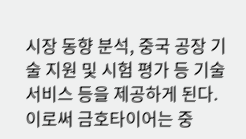시장 동향 분석, 중국 공장 기술 지원 및 시험 평가 등 기술 서비스 등을 제공하게 된다.
이로써 금호타이어는 중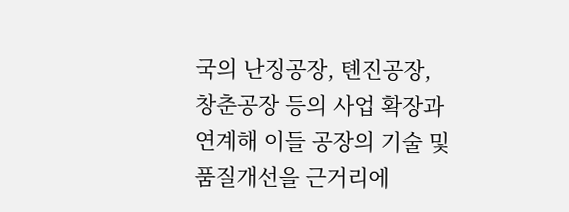국의 난징공장, 톈진공장, 창춘공장 등의 사업 확장과 연계해 이들 공장의 기술 및 품질개선을 근거리에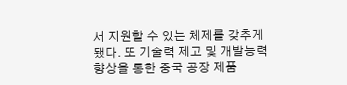서 지원할 수 있는 체제를 갖추게 됐다. 또 기술력 제고 및 개발능력 향상을 통한 중국 공장 제품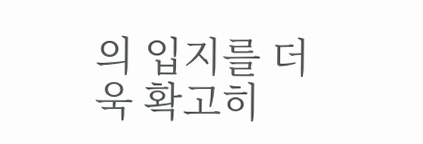의 입지를 더욱 확고히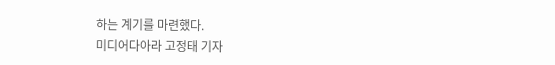하는 계기를 마련했다.
미디어다아라 고정태 기자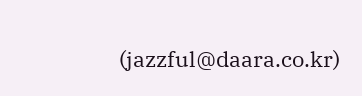(jazzful@daara.co.kr)